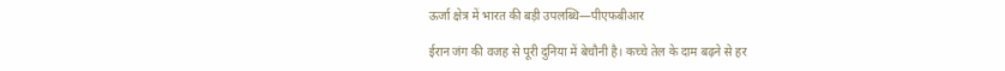ऊर्जा क्षेत्र में भारत की बड़ी उपलब्धि—पीएफबीआर

ईरान जंग की वजह से पूरी दुनिया में बेचौनी है। कच्चे तेल के दाम बढ़ने से हर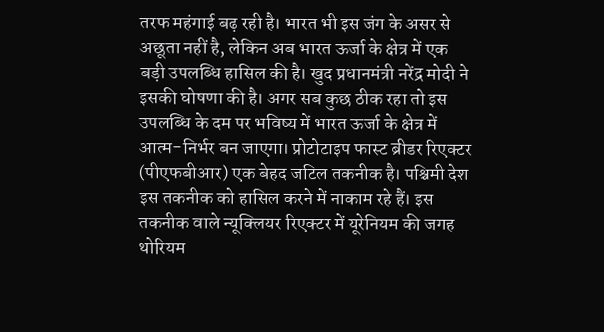तरफ महंगाई बढ़ रही है। भारत भी इस जंग के असर से अछूता नहीं है, लेकिन अब भारत ऊर्जा के क्षेत्र में एक बड़ी उपलब्धि हासिल की है। खुद प्रधानमंत्री नरेंद्र मोदी ने इसकी घोषणा की है। अगर सब कुछ ठीक रहा तो इस उपलब्धि के दम पर भविष्य में भारत ऊर्जा के क्षेत्र में आत्म-निर्भर बन जाएगा। प्रोटोटाइप फास्ट ब्रीडर रिएक्टर (पीएफबीआर) एक बेहद जटिल तकनीक है। पश्चिमी देश इस तकनीक को हासिल करने में नाकाम रहे हैं। इस तकनीक वाले न्यूक्लियर रिएक्टर में यूरेनियम की जगह थोरियम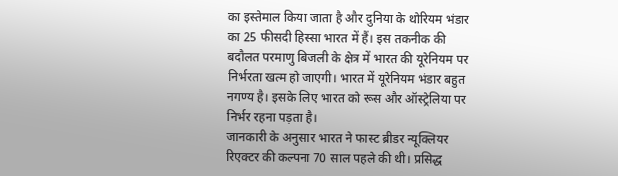का इस्तेमाल किया जाता है और दुनिया के थोरियम भंडार का 25 फीसदी हिस्सा भारत में हैं। इस तकनीक की बदौलत परमाणु बिजली के क्षेत्र में भारत की यूरेनियम पर निर्भरता खत्म हो जाएगी। भारत में यूरेनियम भंडार बहुत नगण्य है। इसके लिए भारत को रूस और ऑस्ट्रेलिया पर निर्भर रहना पड़ता है।
जानकारी के अनुसार भारत ने फास्ट ब्रीडर न्यूक्लियर रिएक्टर की कल्पना 70 साल पहले की थी। प्रसिद्ध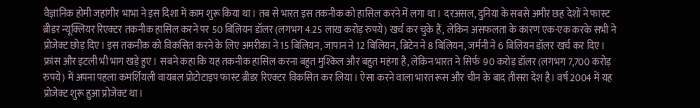वैज्ञानिक होमी जहांगीर भाभा ने इस दिशा में काम शुरू किया था। तब से भारत इस तकनीक को हासिल करने में लगा था। दरअसल, दुनिया के सबसे अमीर छह देशों ने फास्ट ब्रीडर न्यूक्लियर रिएक्टर तकनीक हासिल करने पर 50 बिलियन डॉलर (लगभग 4.25 लाख करोड़ रुपये) खर्च कर चुके हैं, लेकिन असफलता के कारण एक-एक करके सभी ने प्रोजेक्ट छोड़ दिए। इस तकनीक को विकसित करने के लिए अमरीका ने 15 बिलियन, जापान ने 12 बिलियन, ब्रिटेन ने 8 बिलियन, जर्मनी ने 6 बिलियन डॉलर खर्च कर दिए। फ्रांस और इटली भी भाग खड़े हुए। सबने कहा कि यह तकनीक हासिल करना बहुत मुश्किल और बहुत महंगा है, लेकिन भारत ने सिर्फ  90 करोड़ डॉलर (लगभग 7,700 करोड़ रुपये) में अपना पहला कमर्शियली वायबल प्रोटोटाइप फास्ट ब्रीडर रिएक्टर विकसित कर लिया। ऐसा करने वाला भारत रूस और चीन के बाद तीसरा देश है। वर्ष 2004 में यह प्रोजेक्ट शुरू हुआ प्रोजेक्ट था।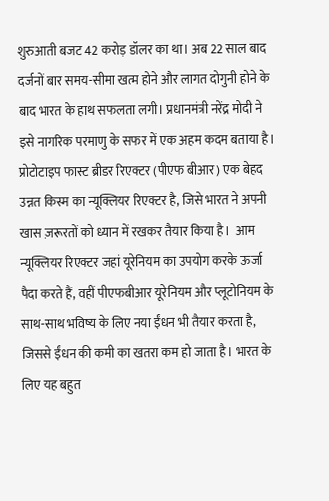शुरुआती बजट 42 करोड़ डॉलर का था। अब 22 साल बाद दर्जनों बार समय-सीमा खत्म होने और लागत दोगुनी होने के बाद भारत के हाथ सफलता लगी। प्रधानमंत्री नरेंद्र मोदी ने इसे नागरिक परमाणु के सफर में एक अहम कदम बताया है।
प्रोटोटाइप फास्ट ब्रीडर रिएक्टर (पीएफ बीआर) एक बेहद उन्नत किस्म का न्यूक्लियर रिएक्टर है, जिसे भारत ने अपनी खास ज़रूरतों को ध्यान में रखकर तैयार किया है।  आम न्यूक्लियर रिएक्टर जहां यूरेनियम का उपयोग करके ऊर्जा पैदा करते हैं, वहीं पीएफबीआर यूरेनियम और प्लूटोनियम के साथ-साथ भविष्य के लिए नया ईंधन भी तैयार करता है, जिससे ईंधन की कमी का खतरा कम हो जाता है। भारत के लिए यह बहुत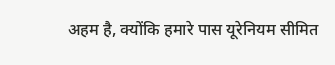अहम है, क्योंकि हमारे पास यूरेनियम सीमित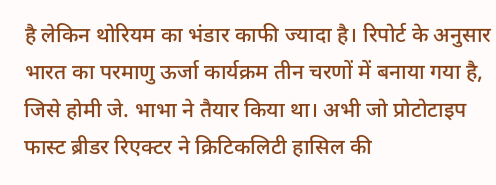है लेकिन थोरियम का भंडार काफी ज्यादा है। रिपोर्ट के अनुसार भारत का परमाणु ऊर्जा कार्यक्रम तीन चरणों में बनाया गया है, जिसे होमी जे. भाभा ने तैयार किया था। अभी जो प्रोटोटाइप फास्ट ब्रीडर रिएक्टर ने क्रिटिकलिटी हासिल की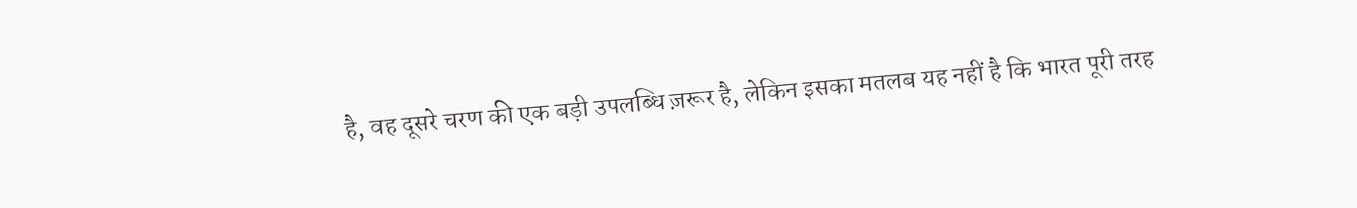है, वह दूसरे चरण की एक बड़ी उपलब्धि ज़रूर है, लेकिन इसका मतलब यह नहीं है कि भारत पूरी तरह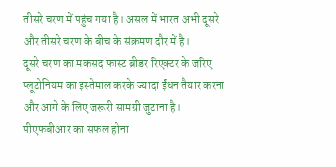तीसरे चरण में पहुंच गया है। असल में भारत अभी दूसरे और तीसरे चरण के बीच के संक्रमण दौर में है।
दूसरे चरण का मकसद फास्ट ब्रीडर रिएक्टर के जरिए प्लूटोनियम का इस्तेमाल करके ज्यादा ईंधन तैयार करना और आगे के लिए जरूरी सामग्री जुटाना है। पीएफबीआर का सफल होना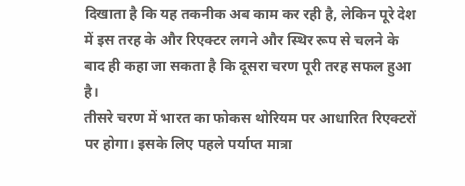दिखाता है कि यह तकनीक अब काम कर रही है, लेकिन पूरे देश में इस तरह के और रिएक्टर लगने और स्थिर रूप से चलने के बाद ही कहा जा सकता है कि दूसरा चरण पूरी तरह सफल हुआ है।
तीसरे चरण में भारत का फोकस थोरियम पर आधारित रिएक्टरों पर होगा। इसके लिए पहले पर्याप्त मात्रा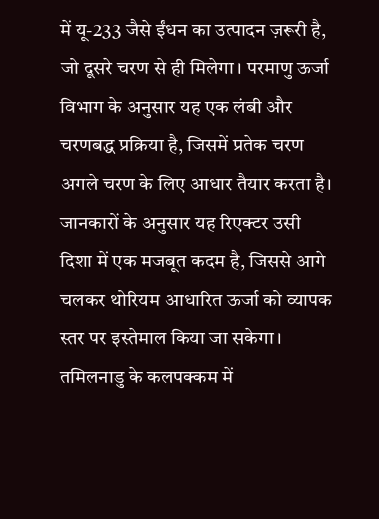में यू-233 जैसे ईंधन का उत्पादन ज़रूरी है, जो दूसरे चरण से ही मिलेगा। परमाणु ऊर्जा विभाग के अनुसार यह एक लंबी और चरणबद्ध प्रक्रिया है, जिसमें प्रतेक चरण अगले चरण के लिए आधार तैयार करता है। जानकारों के अनुसार यह रिएक्टर उसी दिशा में एक मजबूत कदम है, जिससे आगे चलकर थोरियम आधारित ऊर्जा को व्यापक स्तर पर इस्तेमाल किया जा सकेगा। तमिलनाडु के कलपक्कम में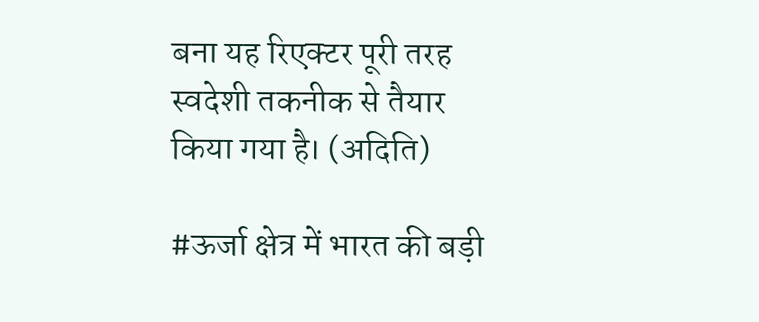बना यह रिएक्टर पूरी तरह स्वदेशी तकनीक से तैयार किया गया है। (अदिति)

#ऊर्जा क्षेत्र में भारत की बड़ी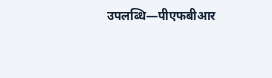उपलब्धि—पीएफबीआर